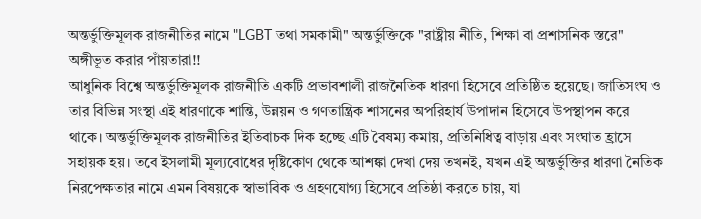অন্তর্ভুক্তিমূলক রাজনীতির নামে "LGBT তথা সমকামী" অন্তর্ভুক্তিকে "রাষ্ট্রীয় নীতি, শিক্ষা বা প্রশাসনিক স্তরে" অঙ্গীভূত করার পাঁয়তারা!!
আধুনিক বিশ্বে অন্তর্ভুক্তিমূলক রাজনীতি একটি প্রভাবশালী রাজনৈতিক ধারণা হিসেবে প্রতিষ্ঠিত হয়েছে। জাতিসংঘ ও তার বিভিন্ন সংস্থা এই ধারণাকে শান্তি, উন্নয়ন ও গণতান্ত্রিক শাসনের অপরিহার্য উপাদান হিসেবে উপস্থাপন করে থাকে। অন্তর্ভুক্তিমূলক রাজনীতির ইতিবাচক দিক হচ্ছে এটি বৈষম্য কমায়, প্রতিনিধিত্ব বাড়ায় এবং সংঘাত হ্রাসে সহায়ক হয়। তবে ইসলামী মূল্যবোধের দৃষ্টিকোণ থেকে আশঙ্কা দেখা দেয় তখনই, যখন এই অন্তর্ভুক্তির ধারণা নৈতিক নিরপেক্ষতার নামে এমন বিষয়কে স্বাভাবিক ও গ্রহণযোগ্য হিসেবে প্রতিষ্ঠা করতে চায়, যা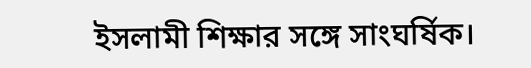ইসলামী শিক্ষার সঙ্গে সাংঘর্ষিক।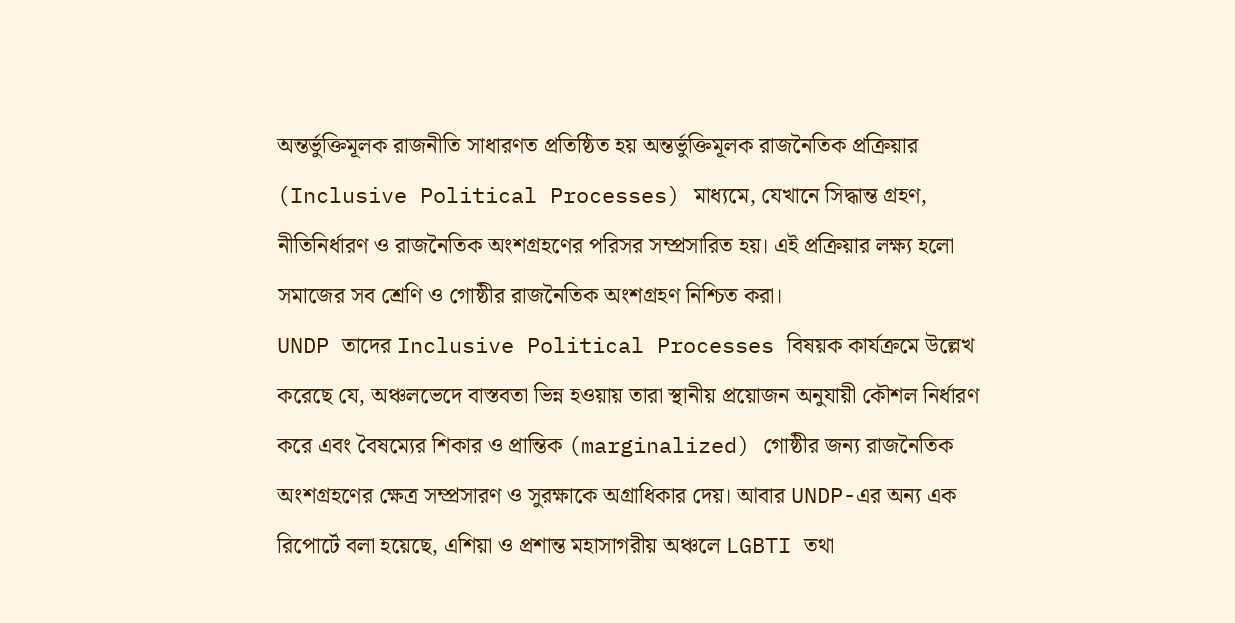অন্তর্ভুক্তিমূলক রাজনীতি সাধারণত প্রতিষ্ঠিত হয় অন্তর্ভুক্তিমূলক রাজনৈতিক প্রক্রিয়ার (Inclusive Political Processes) মাধ্যমে, যেখানে সিদ্ধান্ত গ্রহণ, নীতিনির্ধারণ ও রাজনৈতিক অংশগ্রহণের পরিসর সম্প্রসারিত হয়। এই প্রক্রিয়ার লক্ষ্য হলো সমাজের সব শ্রেণি ও গোষ্ঠীর রাজনৈতিক অংশগ্রহণ নিশ্চিত করা।
UNDP তাদের Inclusive Political Processes বিষয়ক কার্যক্রমে উল্লেখ করেছে যে, অঞ্চলভেদে বাস্তবতা ভিন্ন হওয়ায় তারা স্থানীয় প্রয়োজন অনুযায়ী কৌশল নির্ধারণ করে এবং বৈষম্যের শিকার ও প্রান্তিক (marginalized) গোষ্ঠীর জন্য রাজনৈতিক অংশগ্রহণের ক্ষেত্র সম্প্রসারণ ও সুরক্ষাকে অগ্রাধিকার দেয়। আবার UNDP-এর অন্য এক রিপোর্টে বলা হয়েছে, এশিয়া ও প্রশান্ত মহাসাগরীয় অঞ্চলে LGBTI তথা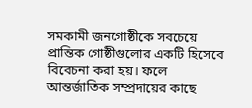সমকামী জনগোষ্ঠীকে সবচেয়ে প্রান্তিক গোষ্ঠীগুলোর একটি হিসেবে বিবেচনা করা হয়। ফলে আন্তর্জাতিক সম্প্রদায়ের কাছে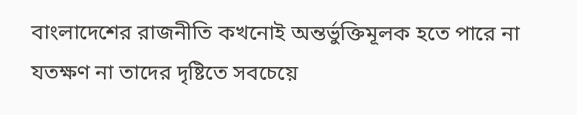বাংলাদেশের রাজনীতি কখনোই অন্তর্ভুক্তিমূলক হতে পারে না যতক্ষণ না তাদের দৃষ্টিতে সবচেয়ে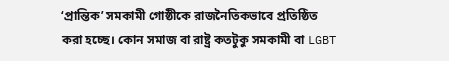‘প্রান্তিক’ সমকামী গোষ্ঠীকে রাজনৈতিকভাবে প্রতিষ্ঠিত করা হচ্ছে। কোন সমাজ বা রাষ্ট্র কতটুকু সমকামী বা LGBT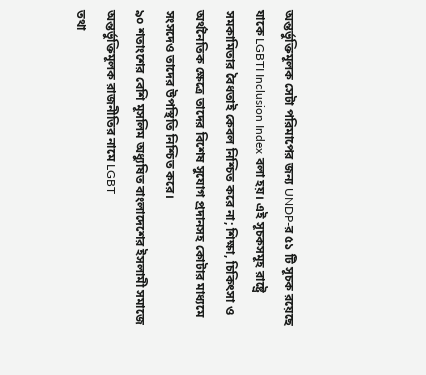অন্তর্ভুক্তিমূলক সেটা পরিমাপের জন্য UNDP-র ৫১ টি সূচক রয়েছে যাকে LGBTI Inclusion Index বলা হয়। এই সূচকসমূহ রাষ্ট্রে সমকামিতার বৈধতাই কেবল নিশ্চিত করে না; শিক্ষা, চিকিৎসা ও অর্থনৈতিক ক্ষেত্রে তাদের বিশেষ সুযোগ প্রদানসহ কোটার মাধ্যমে সংসদেও তাদের উপস্থিতি নিশ্চিত করে।
৯০ শতাংশের বেশি মূসলিম অধ্যুষিত বাংলাদেশের ইসলামী সমাজে অন্তর্ভুক্তিমূলক রাজনীতির নামে LGBT
তথা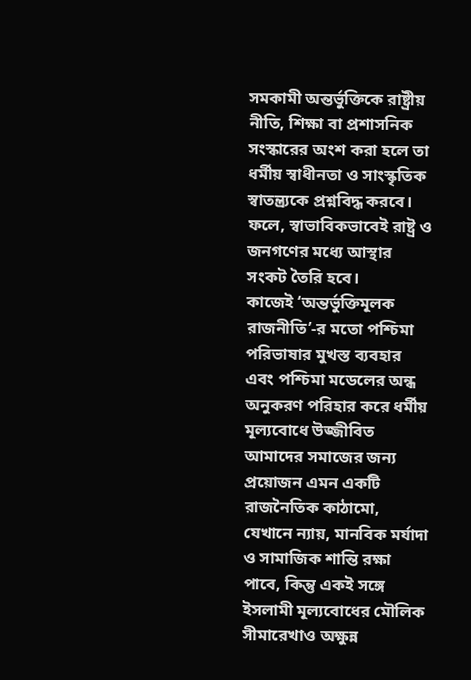সমকামী অন্তর্ভুক্তিকে রাষ্ট্রীয় নীতি, শিক্ষা বা প্রশাসনিক সংস্কারের অংশ করা হলে তা ধর্মীয় স্বাধীনতা ও সাংস্কৃতিক স্বাতন্ত্র্যকে প্রশ্নবিদ্ধ করবে। ফলে, স্বাভাবিকভাবেই রাষ্ট্র ও জনগণের মধ্যে আস্থার সংকট তৈরি হবে।
কাজেই ‘অন্তর্ভুক্তিমূলক রাজনীতি’-র মতো পশ্চিমা পরিভাষার মুখস্ত ব্যবহার এবং পশ্চিমা মডেলের অন্ধ অনুকরণ পরিহার করে ধর্মীয় মূল্যবোধে উজ্জীবিত আমাদের সমাজের জন্য প্রয়োজন এমন একটি রাজনৈতিক কাঠামো, যেখানে ন্যায়, মানবিক মর্যাদা ও সামাজিক শান্তি রক্ষা পাবে, কিন্তু একই সঙ্গে ইসলামী মূল্যবোধের মৌলিক সীমারেখাও অক্ষুন্ন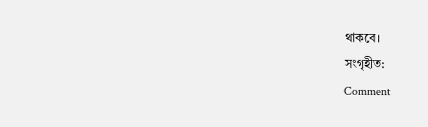থাকবে।
সংগৃহীত:
Comment